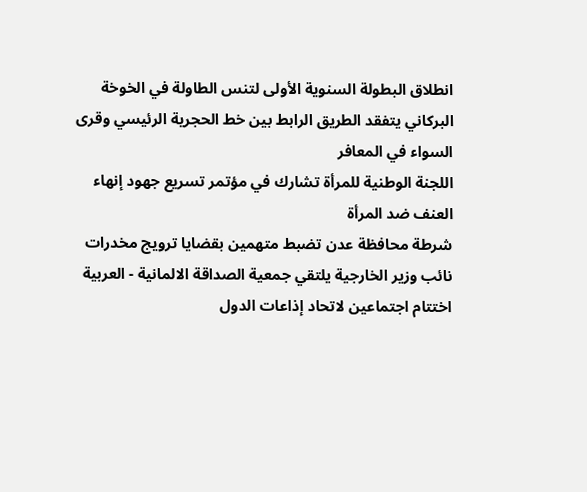انطلاق البطولة السنوية الأولى لتنس الطاولة في الخوخة
البركاني يتفقد الطريق الرابط بين خط الحجرية الرئيسي وقرى السواء في المعافر
اللجنة الوطنية للمرأة تشارك في مؤتمر تسريع جهود إنهاء العنف ضد المرأة
شرطة محافظة عدن تضبط متهمين بقضايا ترويج مخدرات
نائب وزير الخارجية يلتقي جمعية الصداقة الالمانية - العربية
اختتام اجتماعين لاتحاد إذاعات الدول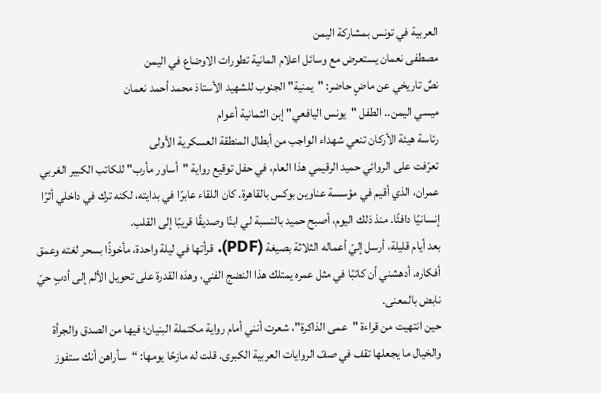العربية في تونس بمشاركة اليمن
مصطفى نعمان يستعرض مع وسائل اعلام المانية تطورات الاوضاع في اليمن
نصٌ تاريخي عن ماضٍ حاضر: "يمنية" الجنوب للشهيد الأستاذ محمد أحمد نعمان
ميسي اليمن.. الطفل "يونس اليافعي" إبن الثمانية أعوام
رئاسة هيئة الأركان تنعي شهداء الواجب من أبطال المنطقة العسكرية الأولى
تعرّفت على الروائي حميد الرقيمي هذا العام، في حفل توقيع رواية "أساور مأرب" للكاتب الكبير الغربي عمران، الذي أقيم في مؤسسة عناوين بوكس بالقاهرة. كان اللقاء عابرًا في بدايته، لكنه ترك في داخلي أثرًا إنسانيًا دافئًا. منذ ذلك اليوم، أصبح حميد بالنسبة لي ابنًا وصديقًا قريبًا إلى القلب.
بعد أيام قليلة، أرسل إليّ أعماله الثلاثة بصيغة (PDF). قرأتها في ليلة واحدة، مأخوذًا بسحر لغته وعمق أفكاره. أدهشني أن كاتبًا في مثل عمره يمتلك هذا النضج الفني، وهذه القدرة على تحويل الألم إلى أدبٍ حيّ نابض بالمعنى.
حين انتهيت من قراءة "عمى الذاكرة"، شعرت أنني أمام رواية مكتملة البنيان؛ فيها من الصدق والجرأة والخيال ما يجعلها تقف في صفّ الروايات العربية الكبرى. قلت له مازحًا يومها: “سأراهن أنك ستفوز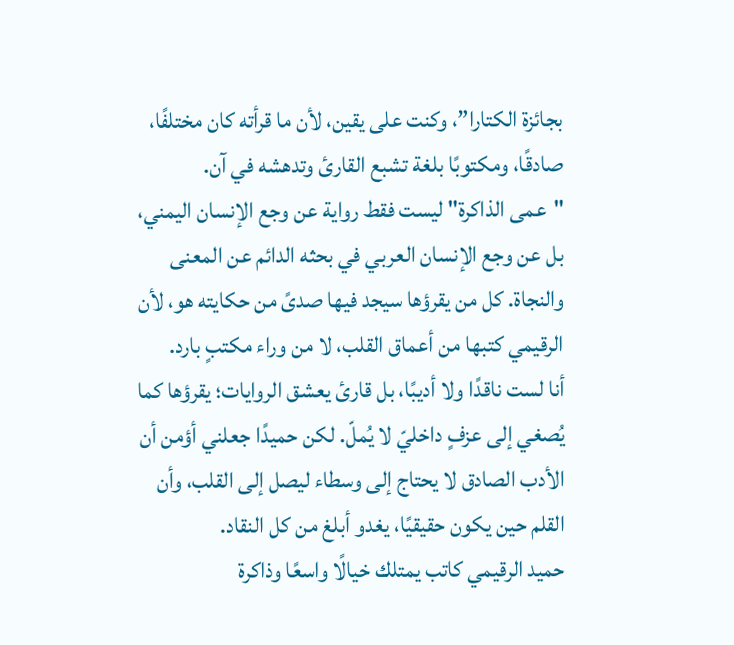بجائزة الكتارا”، وكنت على يقين، لأن ما قرأته كان مختلفًا، صادقًا، ومكتوبًا بلغة تشبع القارئ وتدهشه في آن.
"عمى الذاكرة" ليست فقط رواية عن وجع الإنسان اليمني، بل عن وجع الإنسان العربي في بحثه الدائم عن المعنى والنجاة. كل من يقرؤها سيجد فيها صدىً من حكايته هو، لأن الرقيمي كتبها من أعماق القلب، لا من وراء مكتبٍ بارد.
أنا لست ناقدًا ولا أديبًا، بل قارئ يعشق الروايات؛ يقرؤها كما يُصغي إلى عزفٍ داخليّ لا يُملّ. لكن حميدًا جعلني أؤمن أن الأدب الصادق لا يحتاج إلى وسطاء ليصل إلى القلب، وأن القلم حين يكون حقيقيًا، يغدو أبلغ من كل النقاد.
حميد الرقيمي كاتب يمتلك خيالًا واسعًا وذاكرة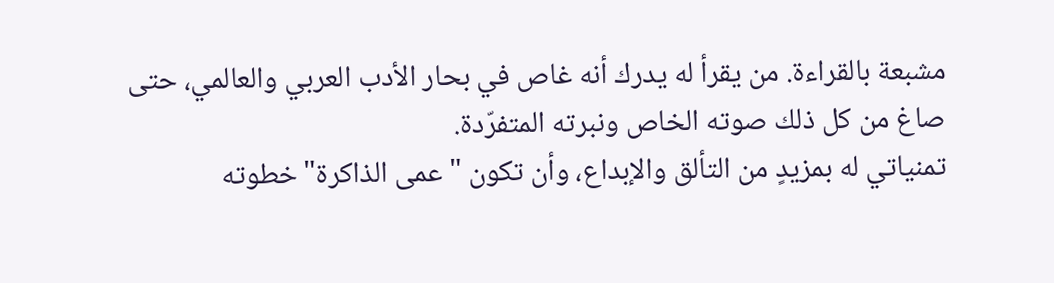مشبعة بالقراءة. من يقرأ له يدرك أنه غاص في بحار الأدب العربي والعالمي، حتى صاغ من كل ذلك صوته الخاص ونبرته المتفرّدة.
تمنياتي له بمزيدٍ من التألق والإبداع، وأن تكون "عمى الذاكرة" خطوته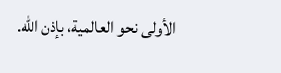الأولى نحو العالمية، بإذن الله.